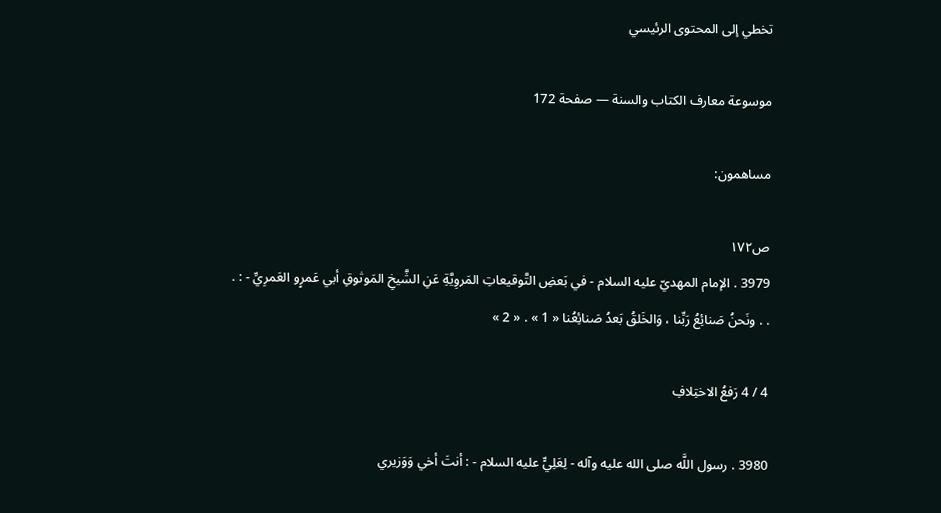تخطي إلى المحتوى الرئيسي

موسوعة معارف الكتاب والسنة — صفحة 172

مساهمون:

ص١٧٢
3979 . الإمام المهديّ عليه السلام - في بَعضِ التَّوقيعاتِ المَروِيَّةِ عَنِ الشَّيخِ المَوثوقِ أبي عَمرٍو العَمرِيِّ - : . . . ونَحنُ صَنائِعُ رَبِّنا ، وَالخَلقُ بَعدُ صَنائِعُنا « 1 » . « 2 »

4 / 4 رَفعُ الاختِلافِ

3980 . رسول اللَّه صلى الله عليه وآله - لِعَلِيٍّ عليه السلام - : أنتَ أخي وَوَزيري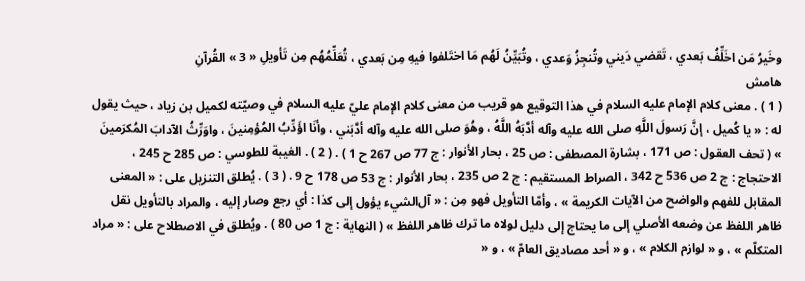وخَيرُ مَن اخَلِّفُ بَعدي ، تَقضي دَيني وتُنجِزُ وَعدي ، وتُبَيِّنُ لَهُم مَا اختَلفوا فيهِ مِن بَعدي ، تُعَلِّمُهُم مِن تَأويلِ « 3 » القُرآنِ
هامش
( 1 ) . معنى كلام الإمام عليه السلام في هذا التوقيع هو قريب من معنى كلام الإمام عليّ عليه السلام في وصيّته لكميل بن زياد ، حيث يقول له : « يا كُميل ، إنَّ رَسولَ اللَّهِ صلى الله عليه وآله أدَّبَهُ اللَّهُ ، وهُوَ صلى الله عليه وآله أدَّبَني ، وأنَا اؤَدِّبُ المُؤمِنينَ ، واوَرِّثُ الآدابَ المُكرَمينَ » ( تحف العقول : ص 171 ، بشارة المصطفى : ص 25 ، بحار الأنوار : ج 77 ص 267 ح 1 ) . ( 2 ) . الغيبة للطوسي : ص 285 ح 245 ، الاحتجاج : ج 2 ص 536 ح 342 ، الصراط المستقيم : ج 2 ص 235 ، بحار الأنوار : ج 53 ص 178 ح 9 . ( 3 ) . يُطلق التنزيل على : « المعنى المقابل للفهم والواضح من الآيات الكريمة » ، وأمّا التأويل فهو مِن : « آل‌الشيء يؤول إلى كذا : أي رجع وصار إليه ، والمراد بالتأويل نقل ظاهر اللفظ عن وضعه الأصلي إلى ما يحتاج إلى دليل لولاه ما ترك ظاهر اللفظ » ( النهاية : ج 1 ص 80 ) . ويُطلق في الاصطلاح على : « مراد المتكلّم » ، و « لوازم الكلام » ، و « أحد مصاديق العامّ » ، و «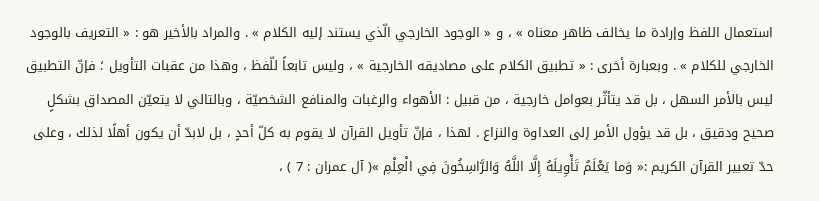استعمال اللفظ وإرادة ما يخالف ظاهر معناه » ، و « الوجود الخارجي الّذي يستند إليه الكلام » . والمراد بالأخير هو : « التعريف بالوجود الخارجي للكلام » . وبعبارة أخرى : « تطبيق الكلام على مصاديقه الخارجية » ، وليس تابعاً للّفظ ، وهذا من عقبات التأويل ؛ فإنّ التطبيق ليس بالأمر السهل ، بل قد يتأثّر بعوامل خارجية ، من قبيل : الأهواء والرغبات والمنافع الشخصيّة ، وبالتالي لا يتعيّن المصداق بشكلٍ صحيح ودقيق ، بل قد يؤول الأمر إلى العداوة والنزاع . لهذا ، فإنّ تأويل القرآن لا يقوم به كلّ أحدٍ ، بل لابدّ أن يكون أهلًا لذلك ، وعلى حدّ تعبير القرآن الكريم :« وَما يَعْلَمُ تَأْوِيلَهُ إِلَّا اللَّهُ وَالرَّاسِخُونَ فِي الْعِلْمِ »( آل عمران : 7 ) ،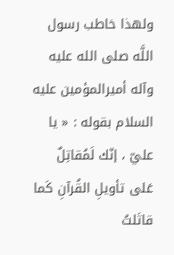ولهذا خاطب رسول اللَّه صلى الله عليه وآله أميرالمؤمين عليه السلام بقوله : « يا عليّ ، إنّك لَمُقاتِلٌ عَلى تأويلِ القُرآنِ كَما قاتَلتُ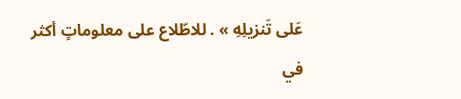عَلى تَنزيلِهِ » . للاطّلاع على معلوماتٍ أكثر في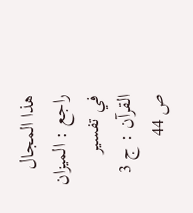هذا المجال راجع : الميزان في تفسير القرآن : ج 3 ص 44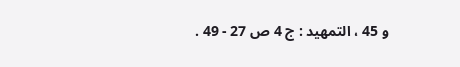و 45 ، التمهيد : ج 4 ص 27 - 49 .